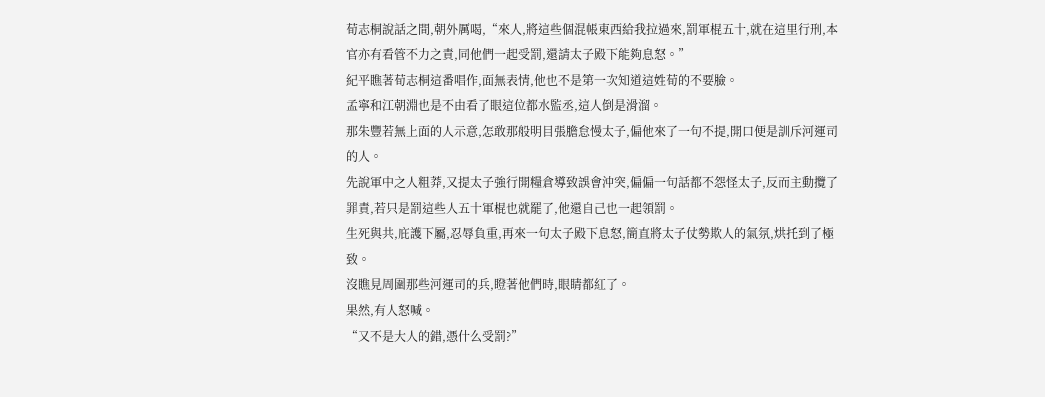荀志桐說話之間,朝外厲喝,“來人,將這些個混帳東西給我拉過來,罰軍棍五十,就在這里行刑,本官亦有看管不力之責,同他們一起受罰,還請太子殿下能夠息怒。”
紀平瞧著荀志桐這番唱作,面無表情,他也不是第一次知道這姓荀的不要臉。
孟寧和江朝淵也是不由看了眼這位都水監丞,這人倒是滑溜。
那朱豐若無上面的人示意,怎敢那般明目張膽怠慢太子,偏他來了一句不提,開口便是訓斥河運司的人。
先說軍中之人粗莽,又提太子強行開糧倉導致誤會沖突,偏偏一句話都不怨怪太子,反而主動攬了罪責,若只是罰這些人五十軍棍也就罷了,他還自己也一起領罰。
生死與共,庇護下屬,忍辱負重,再來一句太子殿下息怒,簡直將太子仗勢欺人的氣氛,烘托到了極致。
沒瞧見周圍那些河運司的兵,瞪著他們時,眼睛都紅了。
果然,有人怒喊。
“又不是大人的錯,憑什么受罰?”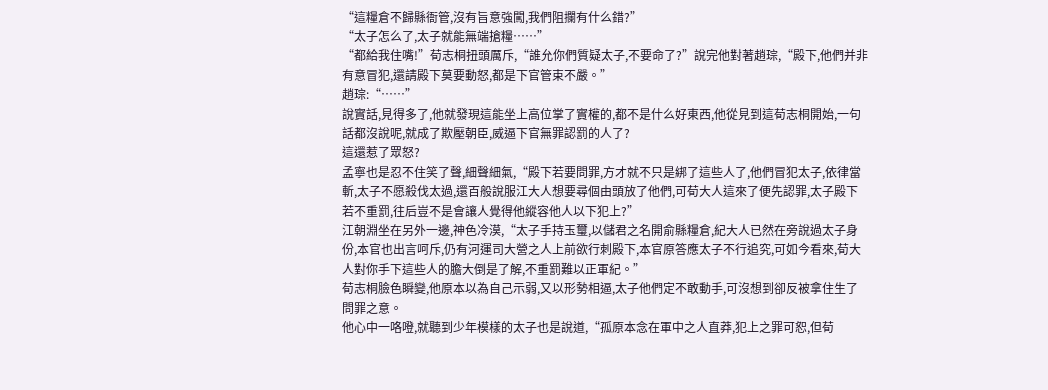“這糧倉不歸縣衙管,沒有旨意強闖,我們阻攔有什么錯?”
“太子怎么了,太子就能無端搶糧……”
“都給我住嘴!”荀志桐扭頭厲斥,“誰允你們質疑太子,不要命了?”說完他對著趙琮,“殿下,他們并非有意冒犯,還請殿下莫要動怒,都是下官管束不嚴。”
趙琮:“……”
說實話,見得多了,他就發現這能坐上高位掌了實權的,都不是什么好東西,他從見到這荀志桐開始,一句話都沒說呢,就成了欺壓朝臣,威逼下官無罪認罰的人了?
這還惹了眾怒?
孟寧也是忍不住笑了聲,細聲細氣,“殿下若要問罪,方才就不只是綁了這些人了,他們冒犯太子,依律當斬,太子不愿殺伐太過,還百般說服江大人想要尋個由頭放了他們,可荀大人這來了便先認罪,太子殿下若不重罰,往后豈不是會讓人覺得他縱容他人以下犯上?”
江朝淵坐在另外一邊,神色冷漠,“太子手持玉璽,以儲君之名開俞縣糧倉,紀大人已然在旁說過太子身份,本官也出言呵斥,仍有河運司大營之人上前欲行刺殿下,本官原答應太子不行追究,可如今看來,荀大人對你手下這些人的膽大倒是了解,不重罰難以正軍紀。”
荀志桐臉色瞬變,他原本以為自己示弱,又以形勢相逼,太子他們定不敢動手,可沒想到卻反被拿住生了問罪之意。
他心中一咯噔,就聽到少年模樣的太子也是說道,“孤原本念在軍中之人直莽,犯上之罪可恕,但荀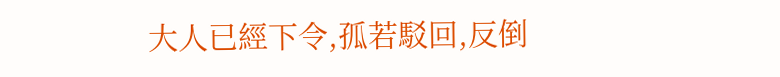大人已經下令,孤若駁回,反倒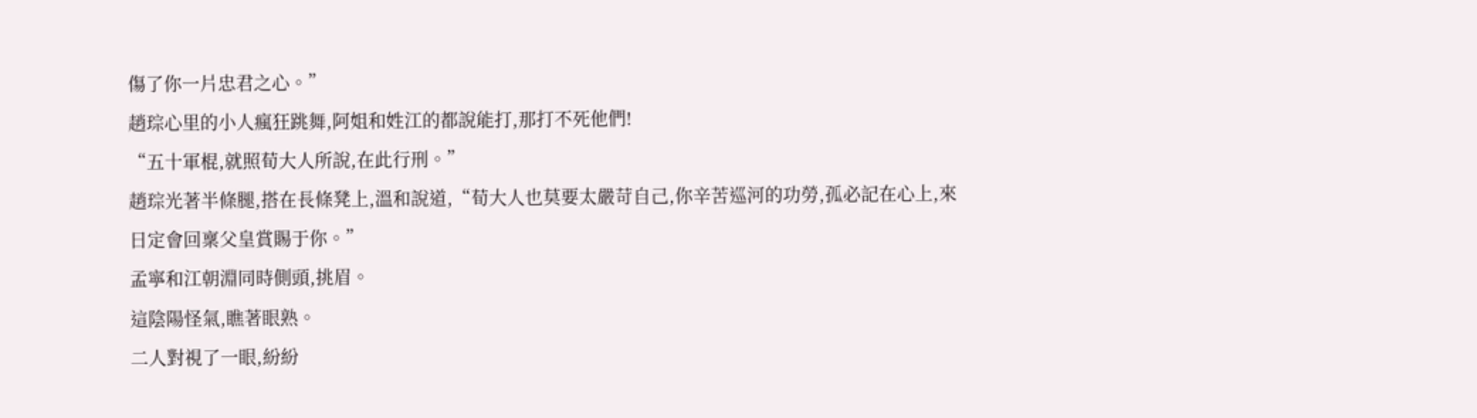傷了你一片忠君之心。”
趙琮心里的小人瘋狂跳舞,阿姐和姓江的都說能打,那打不死他們!
“五十軍棍,就照荀大人所說,在此行刑。”
趙琮光著半條腿,搭在長條凳上,溫和說道,“荀大人也莫要太嚴苛自己,你辛苦巡河的功勞,孤必記在心上,來日定會回稟父皇賞賜于你。”
孟寧和江朝淵同時側頭,挑眉。
這陰陽怪氣,瞧著眼熟。
二人對視了一眼,紛紛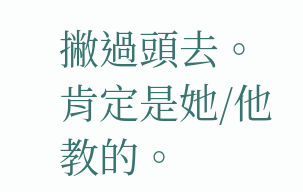撇過頭去。
肯定是她/他教的。